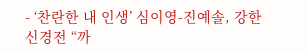- ‘찬란한 내 인생’ 심이영-진예솔, 강한 신경전 “까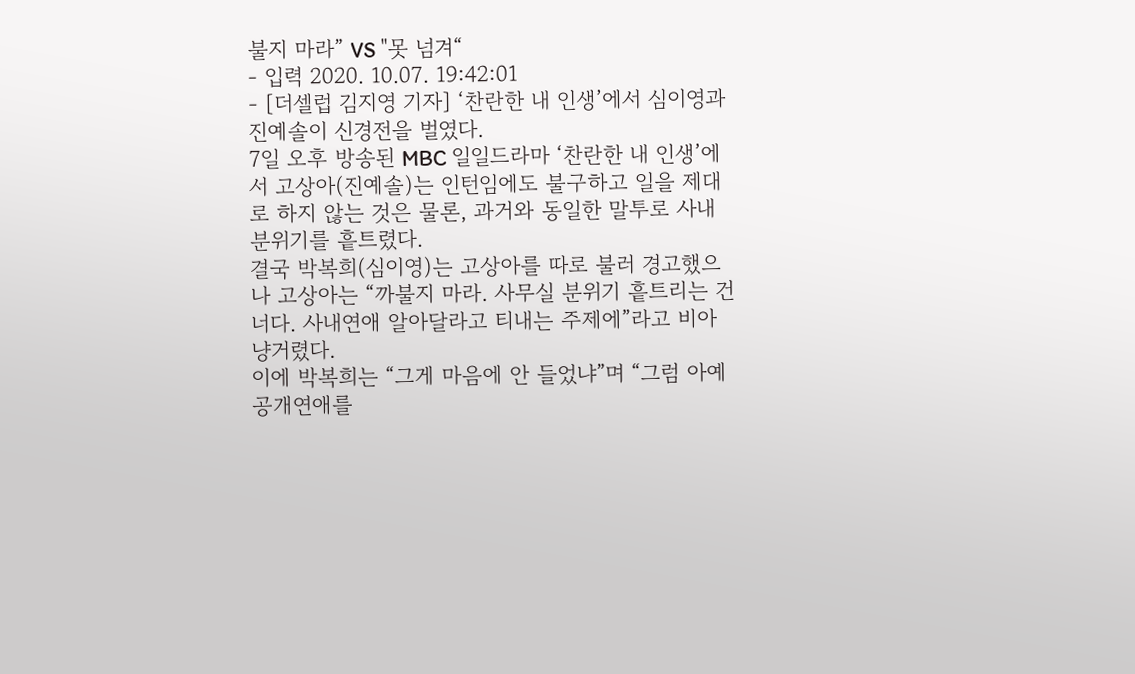불지 마라” VS "못 넘겨“
- 입력 2020. 10.07. 19:42:01
- [더셀럽 김지영 기자] ‘찬란한 내 인생’에서 심이영과 진예솔이 신경전을 벌였다.
7일 오후 방송된 MBC 일일드라마 ‘찬란한 내 인생’에서 고상아(진예솔)는 인턴임에도 불구하고 일을 제대로 하지 않는 것은 물론, 과거와 동일한 말투로 사내 분위기를 흩트렸다.
결국 박복희(심이영)는 고상아를 따로 불러 경고했으나 고상아는 “까불지 마라. 사무실 분위기 흩트리는 건 너다. 사내연애 알아달라고 티내는 주제에”라고 비아냥거렸다.
이에 박복희는 “그게 마음에 안 들었냐”며 “그럼 아예 공개연애를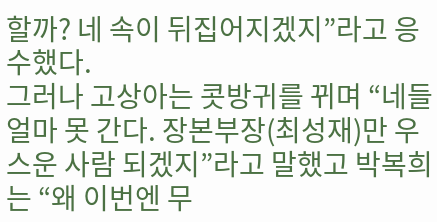할까? 네 속이 뒤집어지겠지”라고 응수했다.
그러나 고상아는 콧방귀를 뀌며 “네들 얼마 못 간다. 장본부장(최성재)만 우스운 사람 되겠지”라고 말했고 박복희는 “왜 이번엔 무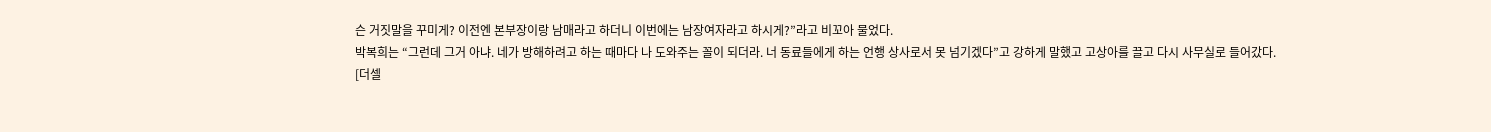슨 거짓말을 꾸미게? 이전엔 본부장이랑 남매라고 하더니 이번에는 남장여자라고 하시게?”라고 비꼬아 물었다.
박복희는 “그런데 그거 아냐. 네가 방해하려고 하는 때마다 나 도와주는 꼴이 되더라. 너 동료들에게 하는 언행 상사로서 못 넘기겠다”고 강하게 말했고 고상아를 끌고 다시 사무실로 들어갔다.
[더셀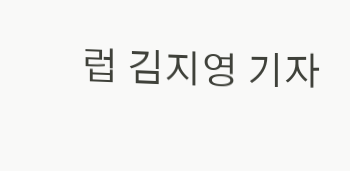럽 김지영 기자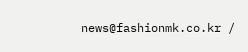news@fashionmk.co.kr /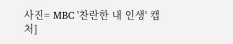사진= MBC '찬란한 내 인생' 캡처]